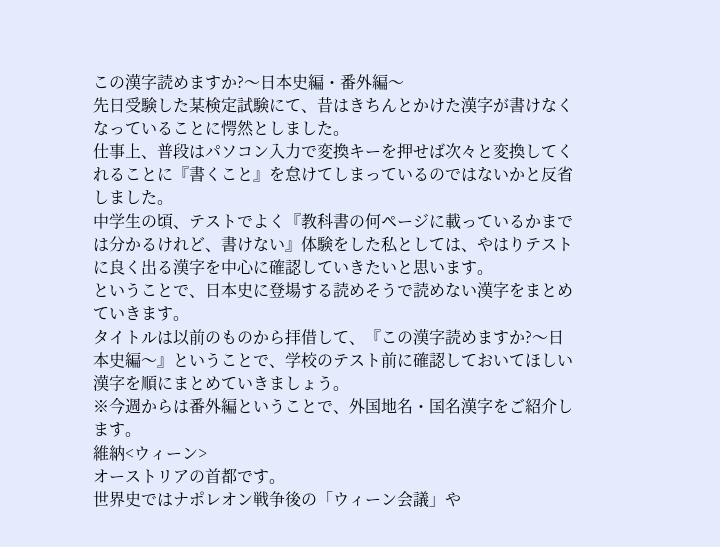この漢字読めますか?〜日本史編・番外編〜
先日受験した某検定試験にて、昔はきちんとかけた漢字が書けなくなっていることに愕然としました。
仕事上、普段はパソコン入力で変換キーを押せば次々と変換してくれることに『書くこと』を怠けてしまっているのではないかと反省しました。
中学生の頃、テストでよく『教科書の何ページに載っているかまでは分かるけれど、書けない』体験をした私としては、やはりテストに良く出る漢字を中心に確認していきたいと思います。
ということで、日本史に登場する読めそうで読めない漢字をまとめていきます。
タイトルは以前のものから拝借して、『この漢字読めますか?〜日本史編〜』ということで、学校のテスト前に確認しておいてほしい漢字を順にまとめていきましょう。
※今週からは番外編ということで、外国地名・国名漢字をご紹介します。
維納<ウィーン>
オーストリアの首都です。
世界史ではナポレオン戦争後の「ウィーン会議」や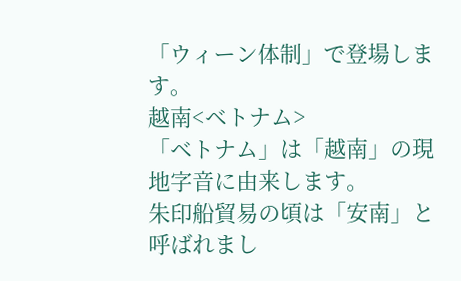「ウィーン体制」で登場します。
越南<ベトナム>
「ベトナム」は「越南」の現地字音に由来します。
朱印船貿易の頃は「安南」と呼ばれまし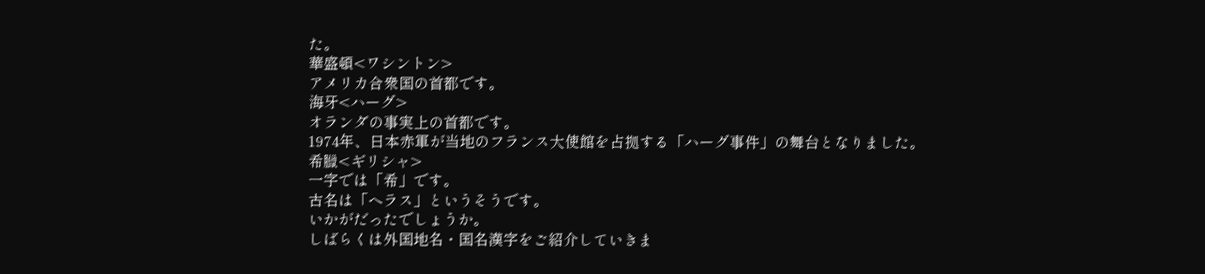た。
華盛頓<ワシントン>
アメリカ合衆国の首都です。
海牙<ハーグ>
オランダの事実上の首都です。
1974年、日本赤軍が当地のフランス大使館を占拠する「ハーグ事件」の舞台となりました。
希臘<ギリシャ>
一字では「希」です。
古名は「ヘラス」というそうです。
いかがだったでしょうか。
しばらくは外国地名・国名漢字をご紹介していきま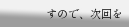すので、次回を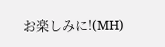お楽しみに!(MH)